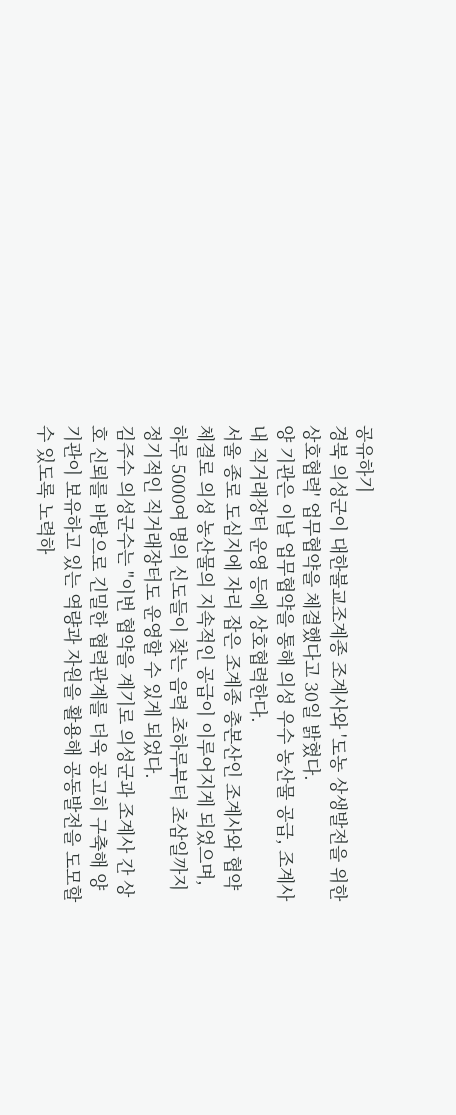공유하기
경북 의성군이 대한불교조계종 조계사와 '도농 상생발전을 위한 상호협력' 업무협약을 체결했다고 30일 밝혔다.
양 기관은 이날 업무협약을 통해 의성 우수 농산물 공급, 조계사 내 직거래장터 운영 등에 상호협력한다.
서울 종로 도심지에 자리 잡은 조계종 총본산인 조계사와 협약 체결로 의성 농산물의 지속적인 공급이 이루어지게 되었으며, 하루 5000여 명의 신도들이 찾는 음력 초하루부터 초삼일까지 정기적인 직거래장터도 운영할 수 있게 되었다.
김주수 의성군수는 "이번 협약을 계기로 의성군과 조계사 간 상호 신뢰를 바탕으로 긴밀한 협력관계를 더욱 공고히 구축해 양 기관이 보유하고 있는 역량과 자원을 활용해 공동발전을 도모할 수 있도록 노력하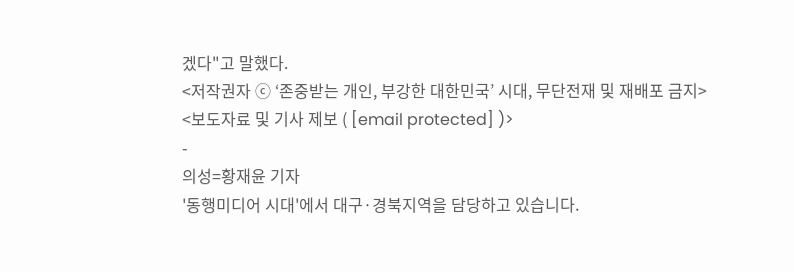겠다"고 말했다.
<저작권자 ⓒ ‘존중받는 개인, 부강한 대한민국’ 시대, 무단전재 및 재배포 금지>
<보도자료 및 기사 제보 ( [email protected] )>
-
의성=황재윤 기자
'동행미디어 시대'에서 대구·경북지역을 담당하고 있습니다.